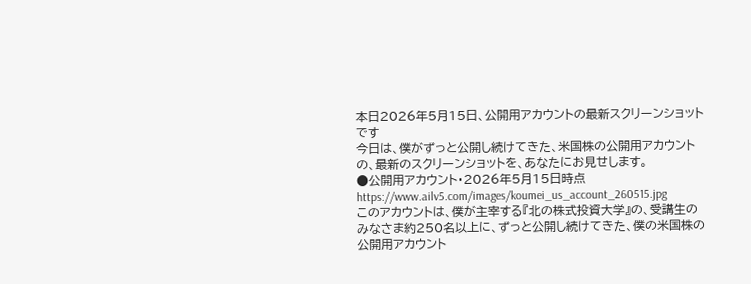本日2026年5月15日、公開用アカウントの最新スクリーンショットです
今日は、僕がずっと公開し続けてきた、米国株の公開用アカウントの、最新のスクリーンショットを、あなたにお見せします。
●公開用アカウント・2026年5月15日時点 https://www.ailv5.com/images/koumei_us_account_260515.jpg
このアカウントは、僕が主宰する『北の株式投資大学』の、受講生のみなさま約250名以上に、ずっと公開し続けてきた、僕の米国株の公開用アカウント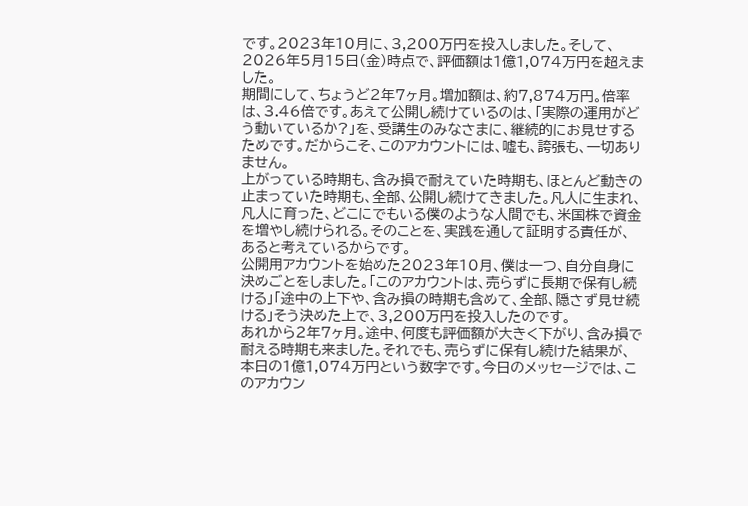です。2023年10月に、3,200万円を投入しました。そして、2026年5月15日(金)時点で、評価額は1億1,074万円を超えました。
期間にして、ちょうど2年7ヶ月。増加額は、約7,874万円。倍率は、3.46倍です。あえて公開し続けているのは、「実際の運用がどう動いているか?」を、受講生のみなさまに、継続的にお見せするためです。だからこそ、このアカウントには、嘘も、誇張も、一切ありません。
上がっている時期も、含み損で耐えていた時期も、ほとんど動きの止まっていた時期も、全部、公開し続けてきました。凡人に生まれ、凡人に育った、どこにでもいる僕のような人間でも、米国株で資金を増やし続けられる。そのことを、実践を通して証明する責任が、あると考えているからです。
公開用アカウントを始めた2023年10月、僕は一つ、自分自身に決めごとをしました。「このアカウントは、売らずに長期で保有し続ける」「途中の上下や、含み損の時期も含めて、全部、隠さず見せ続ける」そう決めた上で、3,200万円を投入したのです。
あれから2年7ヶ月。途中、何度も評価額が大きく下がり、含み損で耐える時期も来ました。それでも、売らずに保有し続けた結果が、本日の1億1,074万円という数字です。今日のメッセージでは、このアカウン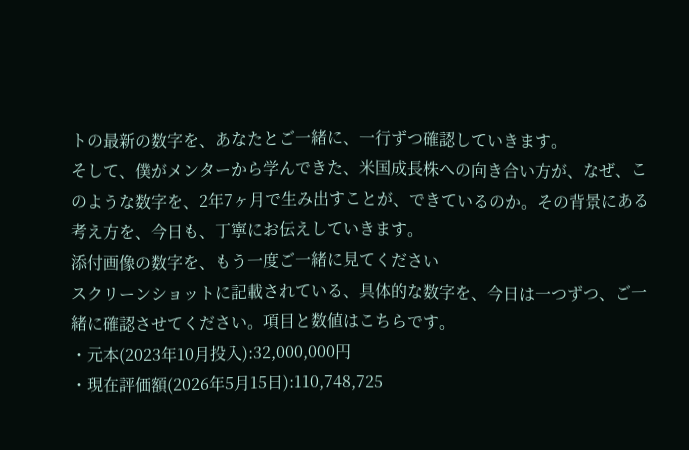トの最新の数字を、あなたとご一緒に、一行ずつ確認していきます。
そして、僕がメンターから学んできた、米国成長株への向き合い方が、なぜ、このような数字を、2年7ヶ月で生み出すことが、できているのか。その背景にある考え方を、今日も、丁寧にお伝えしていきます。
添付画像の数字を、もう一度ご一緒に見てください
スクリーンショットに記載されている、具体的な数字を、今日は一つずつ、ご一緒に確認させてください。項目と数値はこちらです。
・元本(2023年10月投入):32,000,000円
・現在評価額(2026年5月15日):110,748,725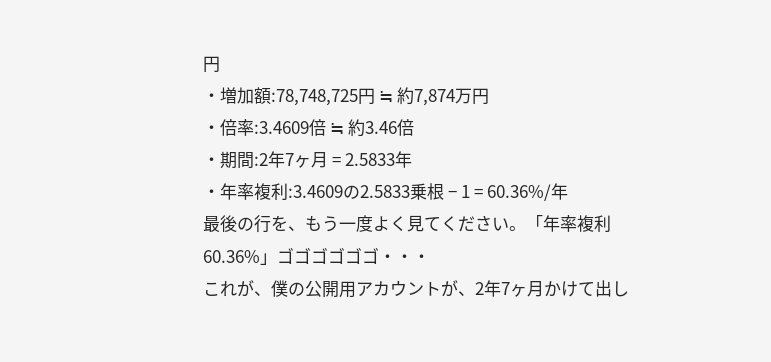円
・増加額:78,748,725円 ≒ 約7,874万円
・倍率:3.4609倍 ≒ 約3.46倍
・期間:2年7ヶ月 = 2.5833年
・年率複利:3.4609の2.5833乗根 − 1 = 60.36%/年
最後の行を、もう一度よく見てください。「年率複利60.36%」ゴゴゴゴゴゴ・・・
これが、僕の公開用アカウントが、2年7ヶ月かけて出し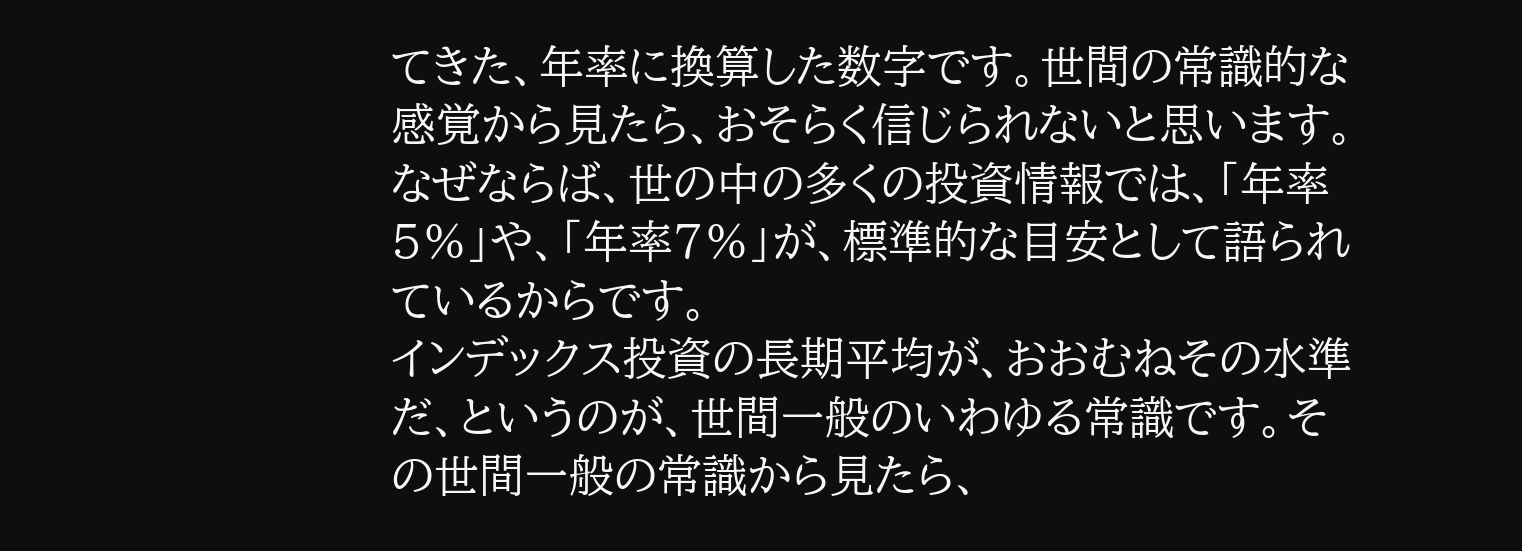てきた、年率に換算した数字です。世間の常識的な感覚から見たら、おそらく信じられないと思います。なぜならば、世の中の多くの投資情報では、「年率5%」や、「年率7%」が、標準的な目安として語られているからです。
インデックス投資の長期平均が、おおむねその水準だ、というのが、世間一般のいわゆる常識です。その世間一般の常識から見たら、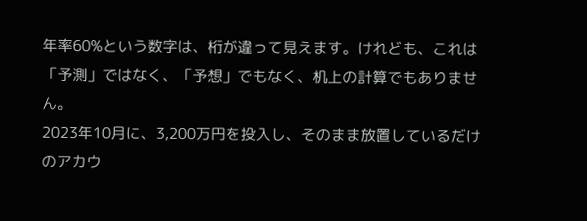年率60%という数字は、桁が違って見えます。けれども、これは「予測」ではなく、「予想」でもなく、机上の計算でもありません。
2023年10月に、3,200万円を投入し、そのまま放置しているだけのアカウ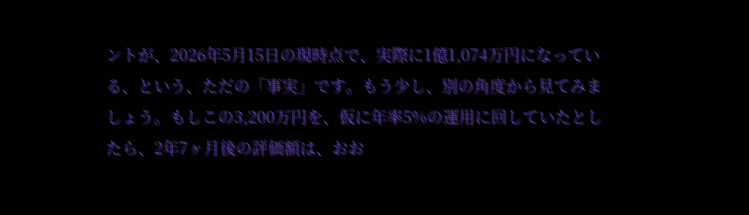ントが、2026年5月15日の現時点で、実際に1億1,074万円になっている、という、ただの「事実」です。もう少し、別の角度から見てみましょう。もしこの3,200万円を、仮に年率5%の運用に回していたとしたら、2年7ヶ月後の評価額は、おお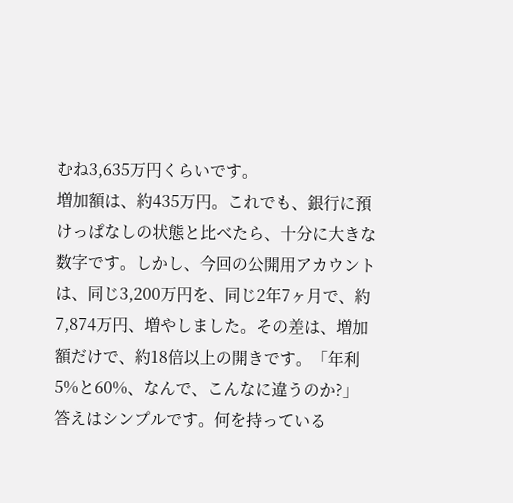むね3,635万円くらいです。
増加額は、約435万円。これでも、銀行に預けっぱなしの状態と比べたら、十分に大きな数字です。しかし、今回の公開用アカウントは、同じ3,200万円を、同じ2年7ヶ月で、約7,874万円、増やしました。その差は、増加額だけで、約18倍以上の開きです。「年利5%と60%、なんで、こんなに違うのか?」
答えはシンプルです。何を持っている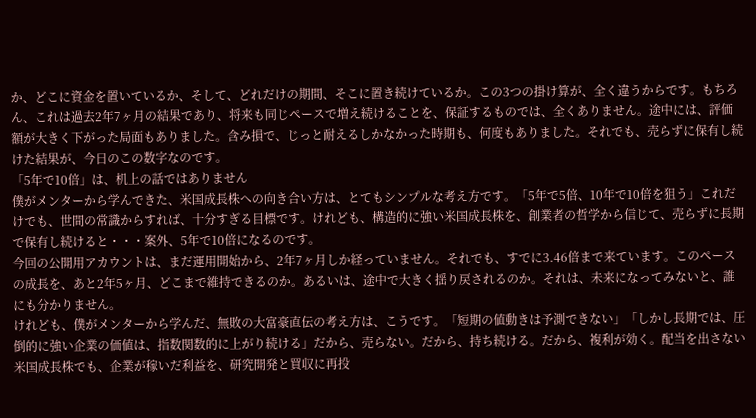か、どこに資金を置いているか、そして、どれだけの期間、そこに置き続けているか。この3つの掛け算が、全く違うからです。もちろん、これは過去2年7ヶ月の結果であり、将来も同じペースで増え続けることを、保証するものでは、全くありません。途中には、評価額が大きく下がった局面もありました。含み損で、じっと耐えるしかなかった時期も、何度もありました。それでも、売らずに保有し続けた結果が、今日のこの数字なのです。
「5年で10倍」は、机上の話ではありません
僕がメンターから学んできた、米国成長株への向き合い方は、とてもシンプルな考え方です。「5年で5倍、10年で10倍を狙う」これだけでも、世間の常識からすれば、十分すぎる目標です。けれども、構造的に強い米国成長株を、創業者の哲学から信じて、売らずに長期で保有し続けると・・・案外、5年で10倍になるのです。
今回の公開用アカウントは、まだ運用開始から、2年7ヶ月しか経っていません。それでも、すでに3.46倍まで来ています。このペースの成長を、あと2年5ヶ月、どこまで維持できるのか。あるいは、途中で大きく揺り戻されるのか。それは、未来になってみないと、誰にも分かりません。
けれども、僕がメンターから学んだ、無敗の大富豪直伝の考え方は、こうです。「短期の値動きは予測できない」「しかし長期では、圧倒的に強い企業の価値は、指数関数的に上がり続ける」だから、売らない。だから、持ち続ける。だから、複利が効く。配当を出さない米国成長株でも、企業が稼いだ利益を、研究開発と買収に再投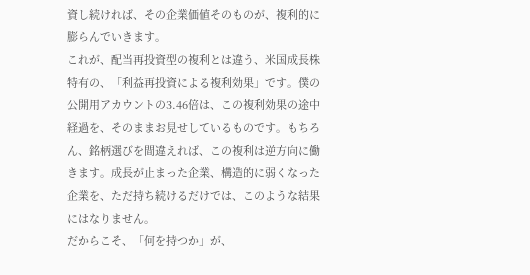資し続ければ、その企業価値そのものが、複利的に膨らんでいきます。
これが、配当再投資型の複利とは違う、米国成長株特有の、「利益再投資による複利効果」です。僕の公開用アカウントの3.46倍は、この複利効果の途中経過を、そのままお見せしているものです。もちろん、銘柄選びを間違えれば、この複利は逆方向に働きます。成長が止まった企業、構造的に弱くなった企業を、ただ持ち続けるだけでは、このような結果にはなりません。
だからこそ、「何を持つか」が、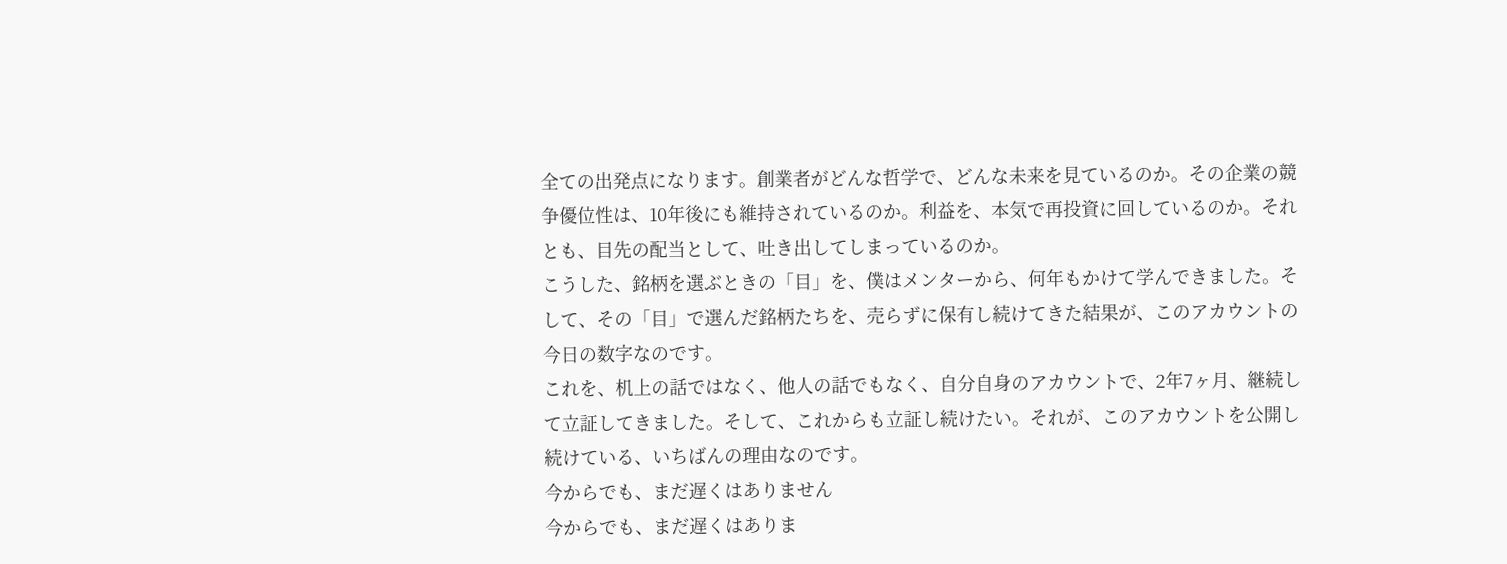全ての出発点になります。創業者がどんな哲学で、どんな未来を見ているのか。その企業の競争優位性は、10年後にも維持されているのか。利益を、本気で再投資に回しているのか。それとも、目先の配当として、吐き出してしまっているのか。
こうした、銘柄を選ぶときの「目」を、僕はメンターから、何年もかけて学んできました。そして、その「目」で選んだ銘柄たちを、売らずに保有し続けてきた結果が、このアカウントの今日の数字なのです。
これを、机上の話ではなく、他人の話でもなく、自分自身のアカウントで、2年7ヶ月、継続して立証してきました。そして、これからも立証し続けたい。それが、このアカウントを公開し続けている、いちばんの理由なのです。
今からでも、まだ遅くはありません
今からでも、まだ遅くはありま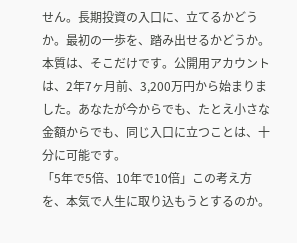せん。長期投資の入口に、立てるかどうか。最初の一歩を、踏み出せるかどうか。本質は、そこだけです。公開用アカウントは、2年7ヶ月前、3,200万円から始まりました。あなたが今からでも、たとえ小さな金額からでも、同じ入口に立つことは、十分に可能です。
「5年で5倍、10年で10倍」この考え方を、本気で人生に取り込もうとするのか。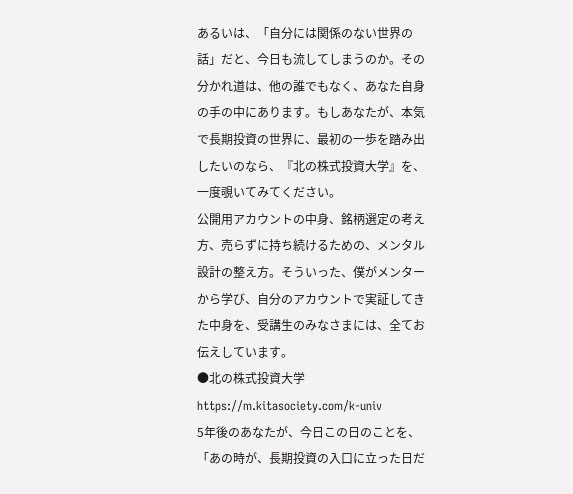あるいは、「自分には関係のない世界の話」だと、今日も流してしまうのか。その分かれ道は、他の誰でもなく、あなた自身の手の中にあります。もしあなたが、本気で長期投資の世界に、最初の一歩を踏み出したいのなら、『北の株式投資大学』を、一度覗いてみてください。
公開用アカウントの中身、銘柄選定の考え方、売らずに持ち続けるための、メンタル設計の整え方。そういった、僕がメンターから学び、自分のアカウントで実証してきた中身を、受講生のみなさまには、全てお伝えしています。
●北の株式投資大学 https://m.kitasociety.com/k-univ
5年後のあなたが、今日この日のことを、「あの時が、長期投資の入口に立った日だ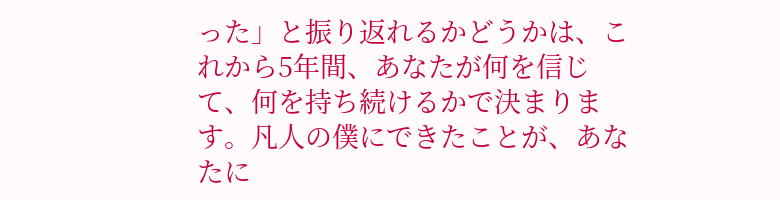った」と振り返れるかどうかは、これから5年間、あなたが何を信じて、何を持ち続けるかで決まります。凡人の僕にできたことが、あなたに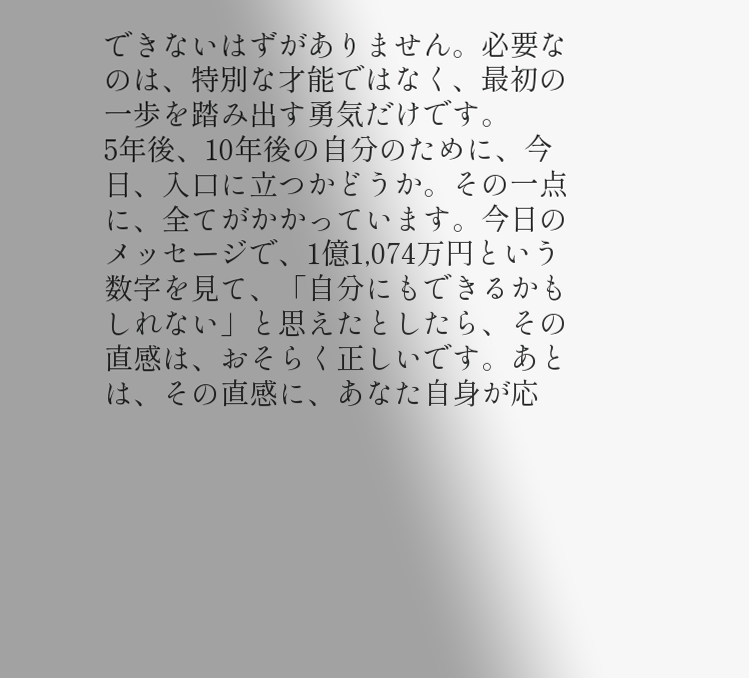できないはずがありません。必要なのは、特別な才能ではなく、最初の一歩を踏み出す勇気だけです。
5年後、10年後の自分のために、今日、入口に立つかどうか。その一点に、全てがかかっています。今日のメッセージで、1億1,074万円という数字を見て、「自分にもできるかもしれない」と思えたとしたら、その直感は、おそらく正しいです。あとは、その直感に、あなた自身が応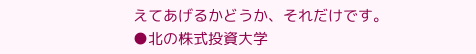えてあげるかどうか、それだけです。
●北の株式投資大学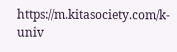https://m.kitasociety.com/k-univ